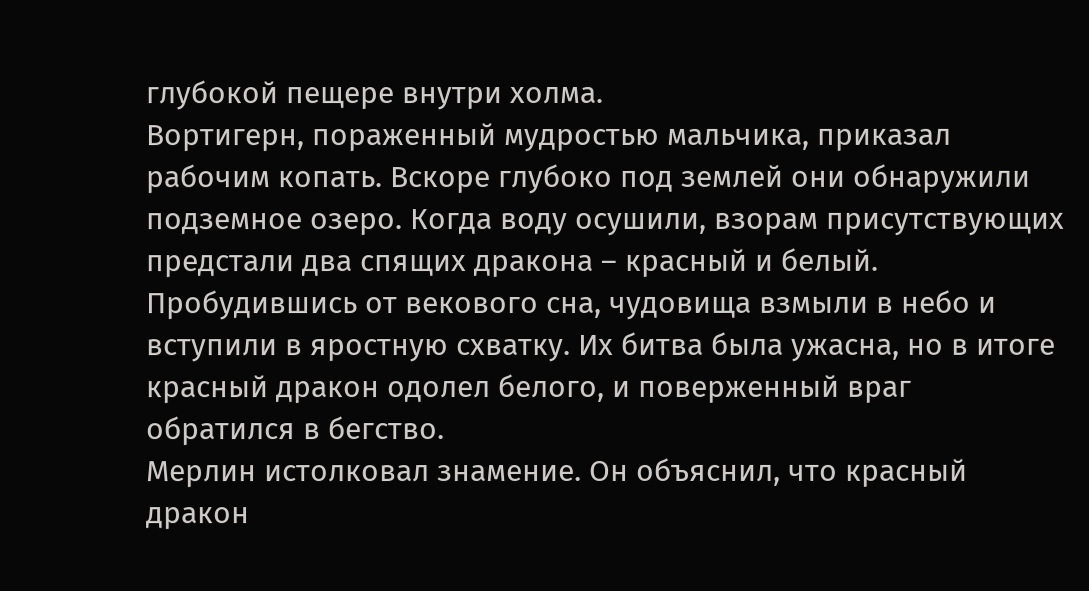глубокой пещере внутри холма.
Вортигерн, пораженный мудростью мальчика, приказал рабочим копать. Вскоре глубоко под землей они обнаружили подземное озеро. Когда воду осушили, взорам присутствующих предстали два спящих дракона – красный и белый. Пробудившись от векового сна, чудовища взмыли в небо и вступили в яростную схватку. Их битва была ужасна, но в итоге красный дракон одолел белого, и поверженный враг обратился в бегство.
Мерлин истолковал знамение. Он объяснил, что красный дракон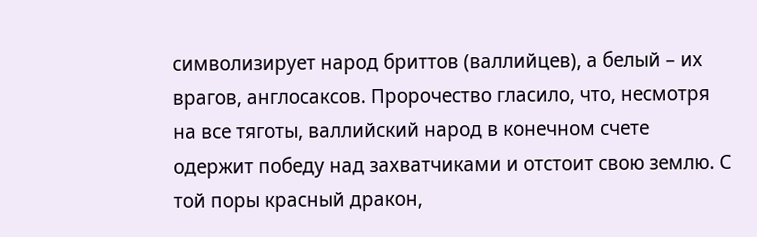символизирует народ бриттов (валлийцев), а белый – их врагов, англосаксов. Пророчество гласило, что, несмотря на все тяготы, валлийский народ в конечном счете одержит победу над захватчиками и отстоит свою землю. С той поры красный дракон,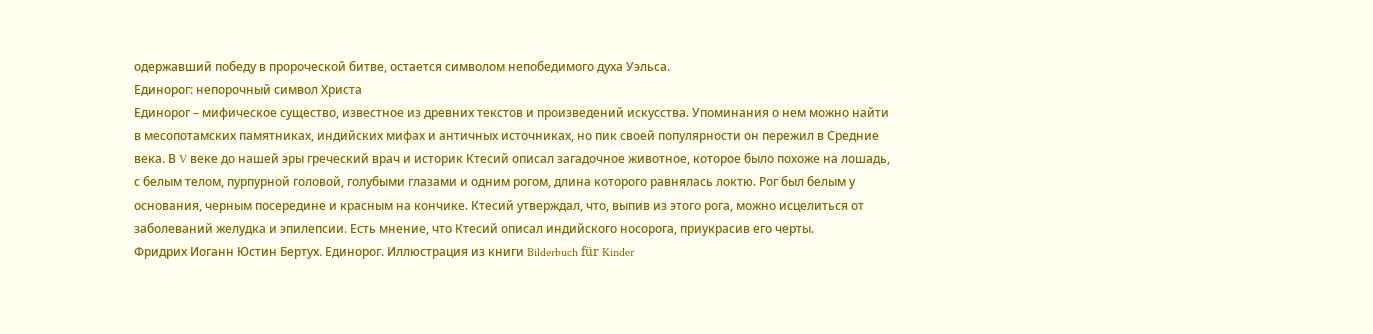одержавший победу в пророческой битве, остается символом непобедимого духа Уэльса.
Единорог: непорочный символ Христа
Единорог – мифическое существо, известное из древних текстов и произведений искусства. Упоминания о нем можно найти в месопотамских памятниках, индийских мифах и античных источниках, но пик своей популярности он пережил в Средние века. В V веке до нашей эры греческий врач и историк Ктесий описал загадочное животное, которое было похоже на лошадь, с белым телом, пурпурной головой, голубыми глазами и одним рогом, длина которого равнялась локтю. Рог был белым у основания, черным посередине и красным на кончике. Ктесий утверждал, что, выпив из этого рога, можно исцелиться от заболеваний желудка и эпилепсии. Есть мнение, что Ктесий описал индийского носорога, приукрасив его черты.
Фридрих Иоганн Юстин Бертух. Единорог. Иллюстрация из книги Bilderbuch für Kinder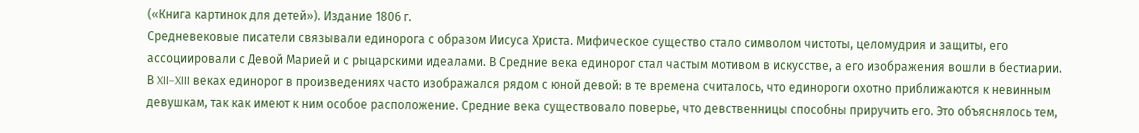(«Книга картинок для детей»). Издание 1806 г.
Средневековые писатели связывали единорога с образом Иисуса Христа. Мифическое существо стало символом чистоты, целомудрия и защиты, его ассоциировали с Девой Марией и с рыцарскими идеалами. В Средние века единорог стал частым мотивом в искусстве, а его изображения вошли в бестиарии. В XII–XIII веках единорог в произведениях часто изображался рядом с юной девой: в те времена считалось, что единороги охотно приближаются к невинным девушкам, так как имеют к ним особое расположение. Средние века существовало поверье, что девственницы способны приручить его. Это объяснялось тем,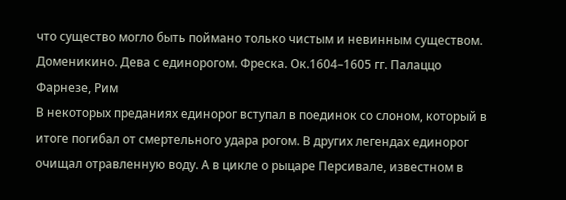что существо могло быть поймано только чистым и невинным существом.
Доменикино. Дева с единорогом. Фреска. Ок.1604–1605 гг. Палаццо Фарнезе, Рим
В некоторых преданиях единорог вступал в поединок со слоном, который в итоге погибал от смертельного удара рогом. В других легендах единорог очищал отравленную воду. А в цикле о рыцаре Персивале, известном в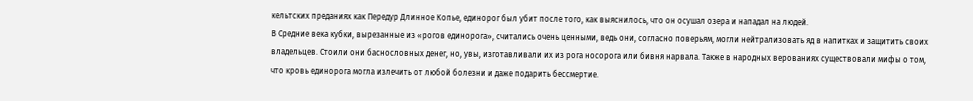кельтских преданиях как Передур Длинное Копье, единорог был убит после того, как выяснилось, что он осушал озера и нападал на людей.
В Средние века кубки, вырезанные из «рогов единорога», считались очень ценными, ведь они, согласно поверьям, могли нейтрализовать яд в напитках и защитить своих владельцев. Стоили они баснословных денег, но, увы, изготавливали их из рога носорога или бивня нарвала. Также в народных верованиях существовали мифы о том, что кровь единорога могла излечить от любой болезни и даже подарить бессмертие.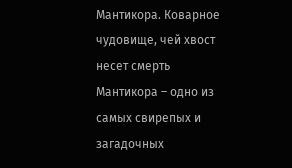Мантикора. Коварное чудовище, чей хвост несет смерть
Мантикора – одно из самых свирепых и загадочных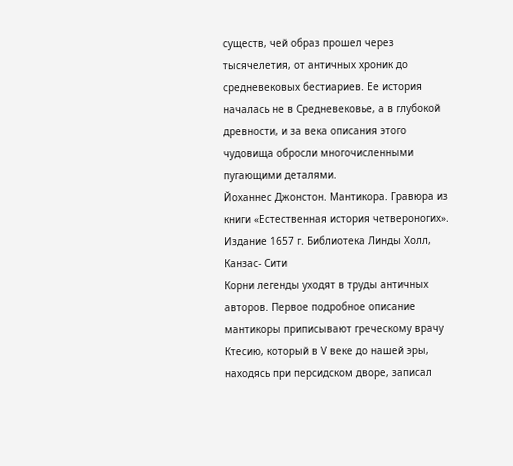существ, чей образ прошел через тысячелетия, от античных хроник до средневековых бестиариев. Ее история началась не в Средневековье, а в глубокой древности, и за века описания этого чудовища обросли многочисленными пугающими деталями.
Йоханнес Джонстон. Мантикора. Гравюра из книги «Естественная история четвероногих». Издание 1657 г. Библиотека Линды Холл, Канзас- Сити
Корни легенды уходят в труды античных авторов. Первое подробное описание мантикоры приписывают греческому врачу Ктесию, который в V веке до нашей эры, находясь при персидском дворе, записал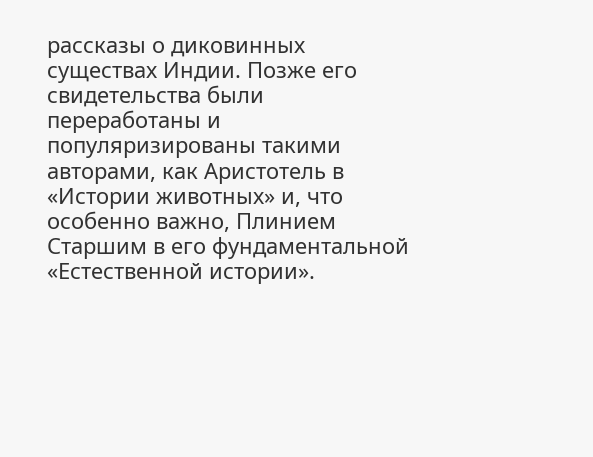рассказы о диковинных существах Индии. Позже его свидетельства были переработаны и популяризированы такими авторами, как Аристотель в «Истории животных» и, что особенно важно, Плинием Старшим в его фундаментальной «Естественной истории».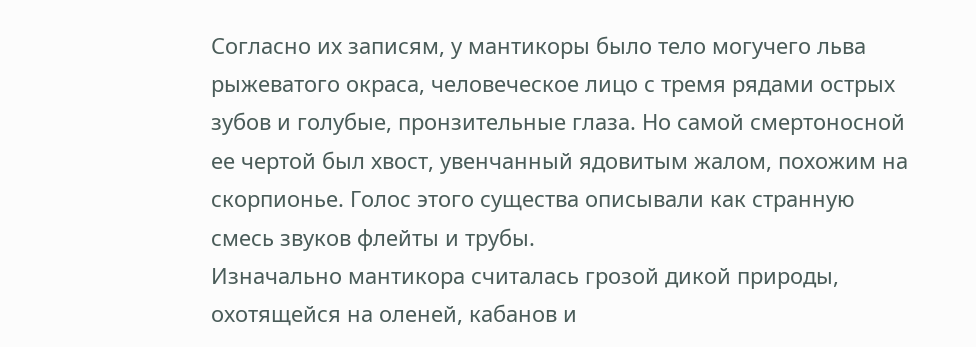Согласно их записям, у мантикоры было тело могучего льва рыжеватого окраса, человеческое лицо с тремя рядами острых зубов и голубые, пронзительные глаза. Но самой смертоносной ее чертой был хвост, увенчанный ядовитым жалом, похожим на скорпионье. Голос этого существа описывали как странную смесь звуков флейты и трубы.
Изначально мантикора считалась грозой дикой природы, охотящейся на оленей, кабанов и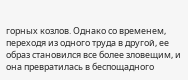горных козлов. Однако со временем, переходя из одного труда в другой, ее образ становился все более зловещим, и она превратилась в беспощадного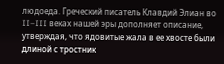людоеда. Греческий писатель Клавдий Элиан во II–III веках нашей эры дополняет описание, утверждая, что ядовитые жала в ее хвосте были длиной с тростник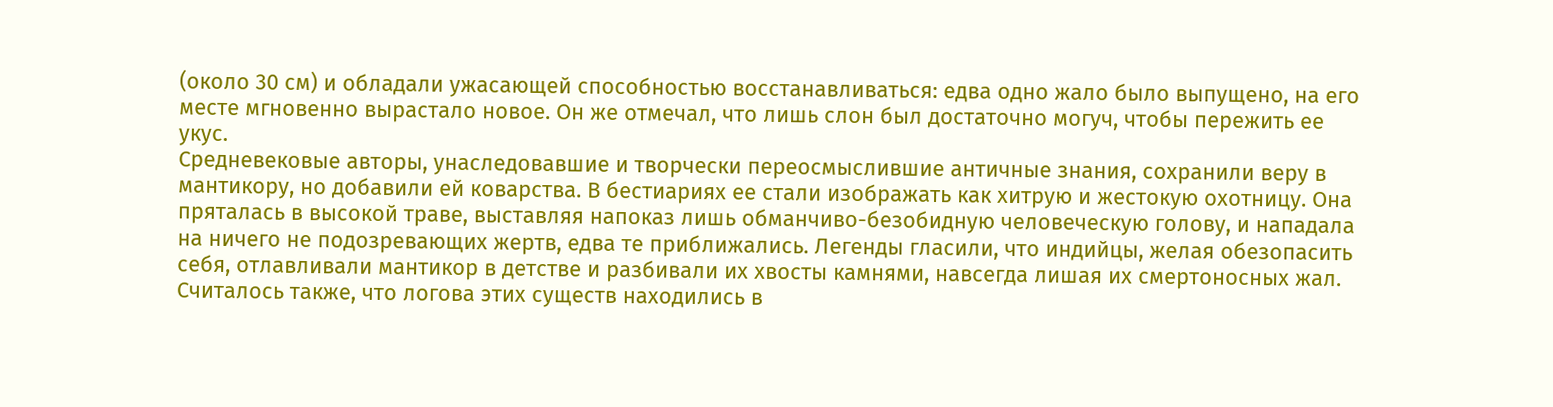(около 30 см) и обладали ужасающей способностью восстанавливаться: едва одно жало было выпущено, на его месте мгновенно вырастало новое. Он же отмечал, что лишь слон был достаточно могуч, чтобы пережить ее укус.
Средневековые авторы, унаследовавшие и творчески переосмыслившие античные знания, сохранили веру в мантикору, но добавили ей коварства. В бестиариях ее стали изображать как хитрую и жестокую охотницу. Она пряталась в высокой траве, выставляя напоказ лишь обманчиво-безобидную человеческую голову, и нападала на ничего не подозревающих жертв, едва те приближались. Легенды гласили, что индийцы, желая обезопасить себя, отлавливали мантикор в детстве и разбивали их хвосты камнями, навсегда лишая их смертоносных жал. Считалось также, что логова этих существ находились в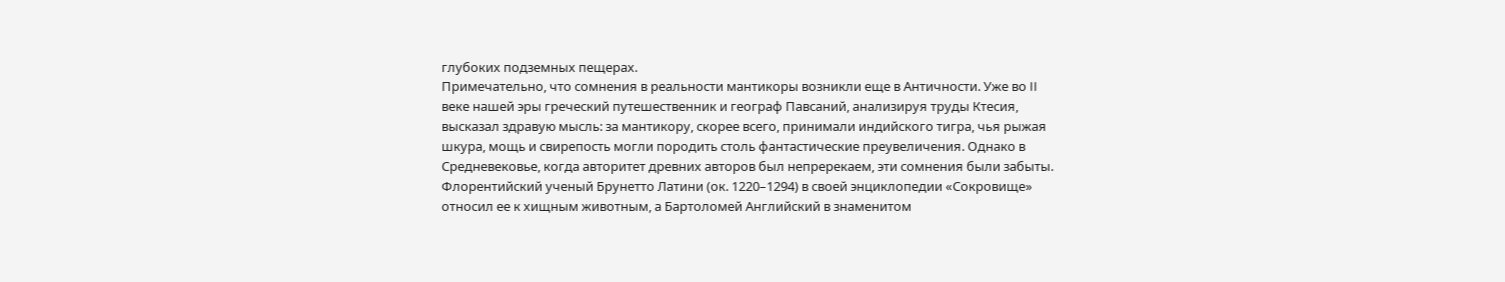глубоких подземных пещерах.
Примечательно, что сомнения в реальности мантикоры возникли еще в Античности. Уже во II веке нашей эры греческий путешественник и географ Павсаний, анализируя труды Ктесия, высказал здравую мысль: за мантикору, скорее всего, принимали индийского тигра, чья рыжая шкура, мощь и свирепость могли породить столь фантастические преувеличения. Однако в Средневековье, когда авторитет древних авторов был непререкаем, эти сомнения были забыты. Флорентийский ученый Брунетто Латини (ок. 1220–1294) в своей энциклопедии «Сокровище» относил ее к хищным животным, а Бартоломей Английский в знаменитом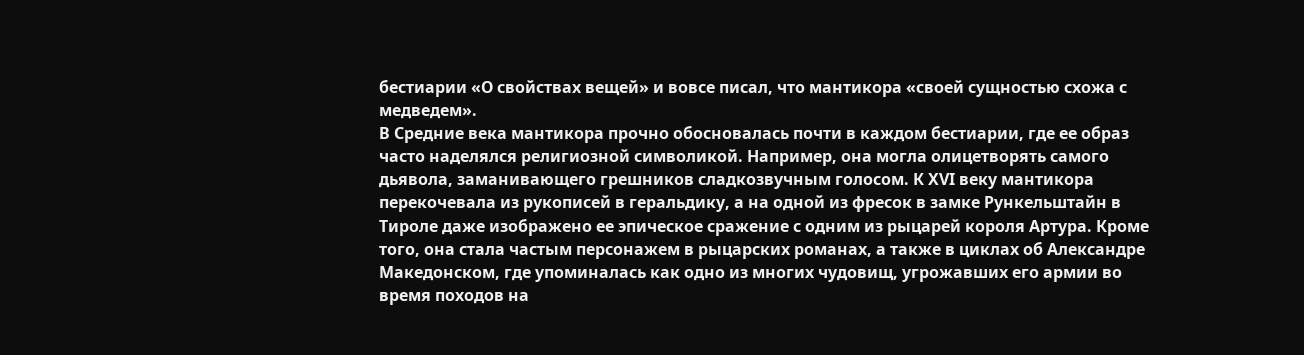бестиарии «О свойствах вещей» и вовсе писал, что мантикора «своей сущностью схожа с медведем».
В Средние века мантикора прочно обосновалась почти в каждом бестиарии, где ее образ часто наделялся религиозной символикой. Например, она могла олицетворять самого дьявола, заманивающего грешников сладкозвучным голосом. К XVI веку мантикора перекочевала из рукописей в геральдику, а на одной из фресок в замке Рункельштайн в Тироле даже изображено ее эпическое сражение с одним из рыцарей короля Артура. Кроме того, она стала частым персонажем в рыцарских романах, а также в циклах об Александре Македонском, где упоминалась как одно из многих чудовищ, угрожавших его армии во время походов на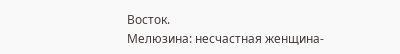Восток.
Мелюзина: несчастная женщина-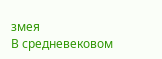змея
В средневековом